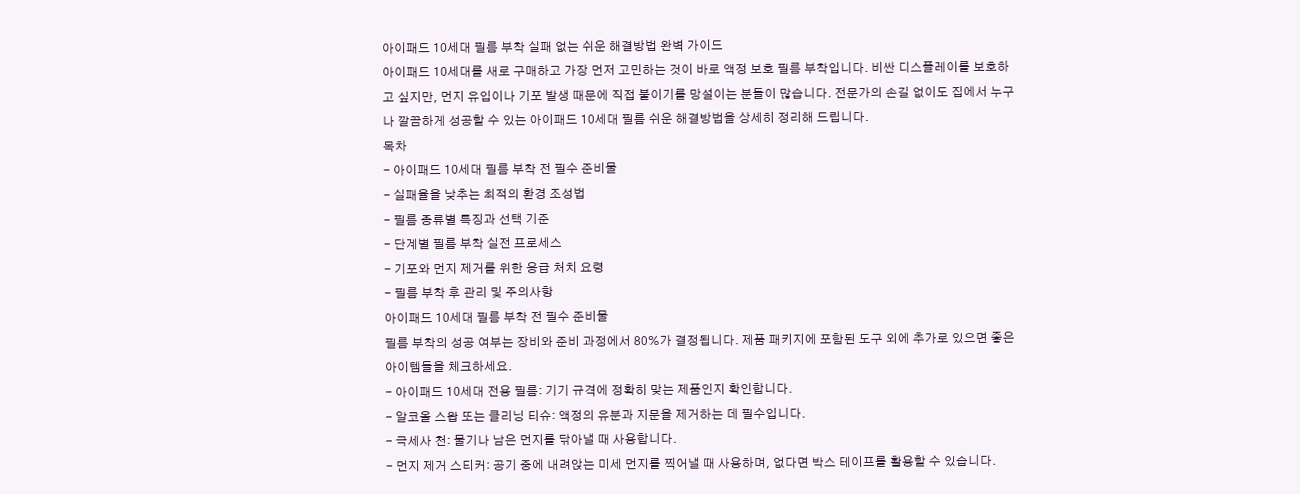아이패드 10세대 필름 부착 실패 없는 쉬운 해결방법 완벽 가이드
아이패드 10세대를 새로 구매하고 가장 먼저 고민하는 것이 바로 액정 보호 필름 부착입니다. 비싼 디스플레이를 보호하고 싶지만, 먼지 유입이나 기포 발생 때문에 직접 붙이기를 망설이는 분들이 많습니다. 전문가의 손길 없이도 집에서 누구나 깔끔하게 성공할 수 있는 아이패드 10세대 필름 쉬운 해결방법을 상세히 정리해 드립니다.
목차
- 아이패드 10세대 필름 부착 전 필수 준비물
- 실패율을 낮추는 최적의 환경 조성법
- 필름 종류별 특징과 선택 기준
- 단계별 필름 부착 실전 프로세스
- 기포와 먼지 제거를 위한 응급 처치 요령
- 필름 부착 후 관리 및 주의사항
아이패드 10세대 필름 부착 전 필수 준비물
필름 부착의 성공 여부는 장비와 준비 과정에서 80%가 결정됩니다. 제품 패키지에 포함된 도구 외에 추가로 있으면 좋은 아이템들을 체크하세요.
- 아이패드 10세대 전용 필름: 기기 규격에 정확히 맞는 제품인지 확인합니다.
- 알코올 스왑 또는 클리닝 티슈: 액정의 유분과 지문을 제거하는 데 필수입니다.
- 극세사 천: 물기나 남은 먼지를 닦아낼 때 사용합니다.
- 먼지 제거 스티커: 공기 중에 내려앉는 미세 먼지를 찍어낼 때 사용하며, 없다면 박스 테이프를 활용할 수 있습니다.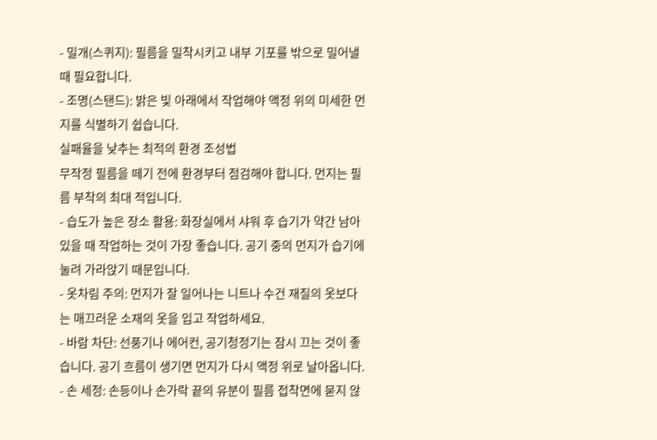- 밀개(스퀴지): 필름을 밀착시키고 내부 기포를 밖으로 밀어낼 때 필요합니다.
- 조명(스탠드): 밝은 빛 아래에서 작업해야 액정 위의 미세한 먼지를 식별하기 쉽습니다.
실패율을 낮추는 최적의 환경 조성법
무작정 필름을 떼기 전에 환경부터 점검해야 합니다. 먼지는 필름 부착의 최대 적입니다.
- 습도가 높은 장소 활용: 화장실에서 샤워 후 습기가 약간 남아있을 때 작업하는 것이 가장 좋습니다. 공기 중의 먼지가 습기에 눌려 가라앉기 때문입니다.
- 옷차림 주의: 먼지가 잘 일어나는 니트나 수건 재질의 옷보다는 매끄러운 소재의 옷을 입고 작업하세요.
- 바람 차단: 선풍기나 에어컨, 공기청정기는 잠시 끄는 것이 좋습니다. 공기 흐름이 생기면 먼지가 다시 액정 위로 날아옵니다.
- 손 세정: 손등이나 손가락 끝의 유분이 필름 접착면에 묻지 않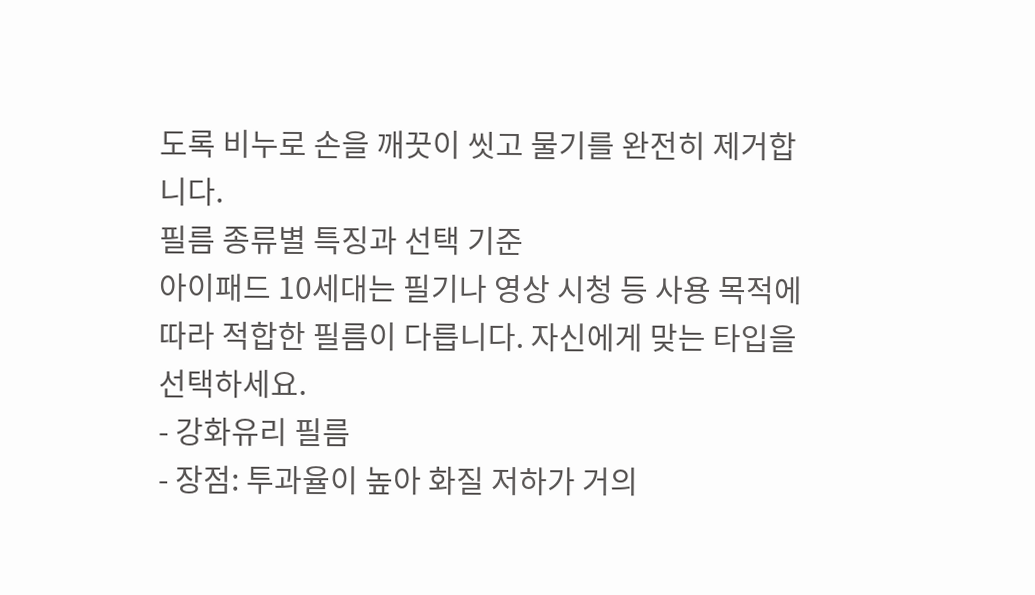도록 비누로 손을 깨끗이 씻고 물기를 완전히 제거합니다.
필름 종류별 특징과 선택 기준
아이패드 10세대는 필기나 영상 시청 등 사용 목적에 따라 적합한 필름이 다릅니다. 자신에게 맞는 타입을 선택하세요.
- 강화유리 필름
- 장점: 투과율이 높아 화질 저하가 거의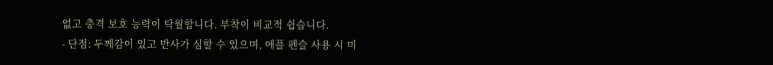없고 충격 보호 능력이 탁월합니다. 부착이 비교적 쉽습니다.
- 단점: 두께감이 있고 반사가 심할 수 있으며, 애플 펜슬 사용 시 미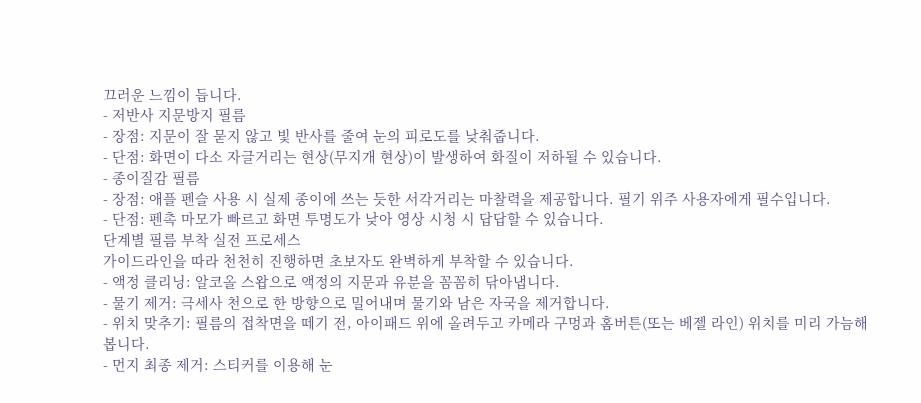끄러운 느낌이 듭니다.
- 저반사 지문방지 필름
- 장점: 지문이 잘 묻지 않고 빛 반사를 줄여 눈의 피로도를 낮춰줍니다.
- 단점: 화면이 다소 자글거리는 현상(무지개 현상)이 발생하여 화질이 저하될 수 있습니다.
- 종이질감 필름
- 장점: 애플 펜슬 사용 시 실제 종이에 쓰는 듯한 서각거리는 마찰력을 제공합니다. 필기 위주 사용자에게 필수입니다.
- 단점: 펜촉 마모가 빠르고 화면 투명도가 낮아 영상 시청 시 답답할 수 있습니다.
단계별 필름 부착 실전 프로세스
가이드라인을 따라 천천히 진행하면 초보자도 완벽하게 부착할 수 있습니다.
- 액정 클리닝: 알코올 스왑으로 액정의 지문과 유분을 꼼꼼히 닦아냅니다.
- 물기 제거: 극세사 천으로 한 방향으로 밀어내며 물기와 남은 자국을 제거합니다.
- 위치 맞추기: 필름의 접착면을 떼기 전, 아이패드 위에 올려두고 카메라 구멍과 홈버튼(또는 베젤 라인) 위치를 미리 가늠해 봅니다.
- 먼지 최종 제거: 스티커를 이용해 눈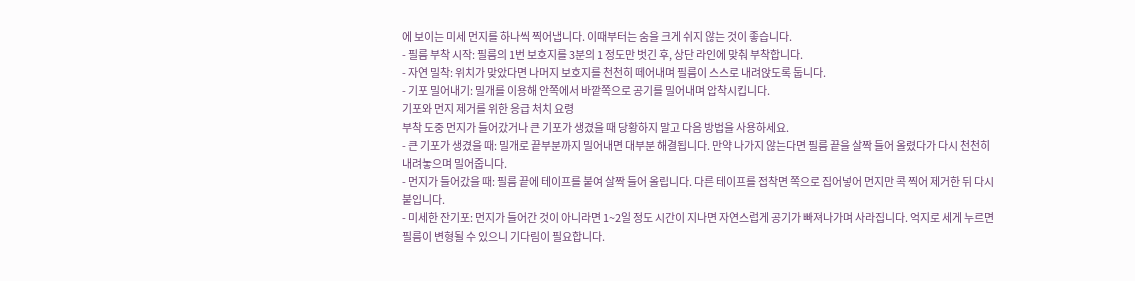에 보이는 미세 먼지를 하나씩 찍어냅니다. 이때부터는 숨을 크게 쉬지 않는 것이 좋습니다.
- 필름 부착 시작: 필름의 1번 보호지를 3분의 1 정도만 벗긴 후, 상단 라인에 맞춰 부착합니다.
- 자연 밀착: 위치가 맞았다면 나머지 보호지를 천천히 떼어내며 필름이 스스로 내려앉도록 둡니다.
- 기포 밀어내기: 밀개를 이용해 안쪽에서 바깥쪽으로 공기를 밀어내며 압착시킵니다.
기포와 먼지 제거를 위한 응급 처치 요령
부착 도중 먼지가 들어갔거나 큰 기포가 생겼을 때 당황하지 말고 다음 방법을 사용하세요.
- 큰 기포가 생겼을 때: 밀개로 끝부분까지 밀어내면 대부분 해결됩니다. 만약 나가지 않는다면 필름 끝을 살짝 들어 올렸다가 다시 천천히 내려놓으며 밀어줍니다.
- 먼지가 들어갔을 때: 필름 끝에 테이프를 붙여 살짝 들어 올립니다. 다른 테이프를 접착면 쪽으로 집어넣어 먼지만 콕 찍어 제거한 뒤 다시 붙입니다.
- 미세한 잔기포: 먼지가 들어간 것이 아니라면 1~2일 정도 시간이 지나면 자연스럽게 공기가 빠져나가며 사라집니다. 억지로 세게 누르면 필름이 변형될 수 있으니 기다림이 필요합니다.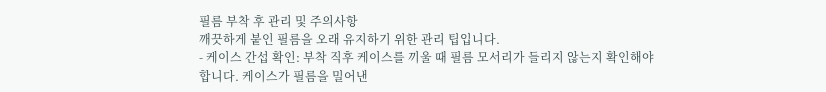필름 부착 후 관리 및 주의사항
깨끗하게 붙인 필름을 오래 유지하기 위한 관리 팁입니다.
- 케이스 간섭 확인: 부착 직후 케이스를 끼울 때 필름 모서리가 들리지 않는지 확인해야 합니다. 케이스가 필름을 밀어낸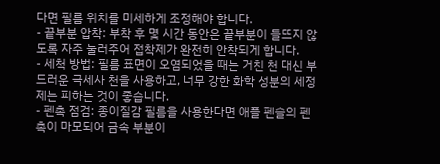다면 필름 위치를 미세하게 조정해야 합니다.
- 끝부분 압착: 부착 후 몇 시간 동안은 끝부분이 들뜨지 않도록 자주 눌러주어 접착제가 완전히 안착되게 합니다.
- 세척 방법: 필름 표면이 오염되었을 때는 거친 천 대신 부드러운 극세사 천을 사용하고, 너무 강한 화학 성분의 세정제는 피하는 것이 좋습니다.
- 펜촉 점검: 종이질감 필름을 사용한다면 애플 펜슬의 펜촉이 마모되어 금속 부분이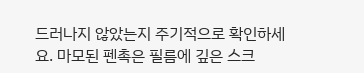드러나지 않았는지 주기적으로 확인하세요. 마모된 펜촉은 필름에 깊은 스크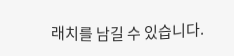래치를 남길 수 있습니다.